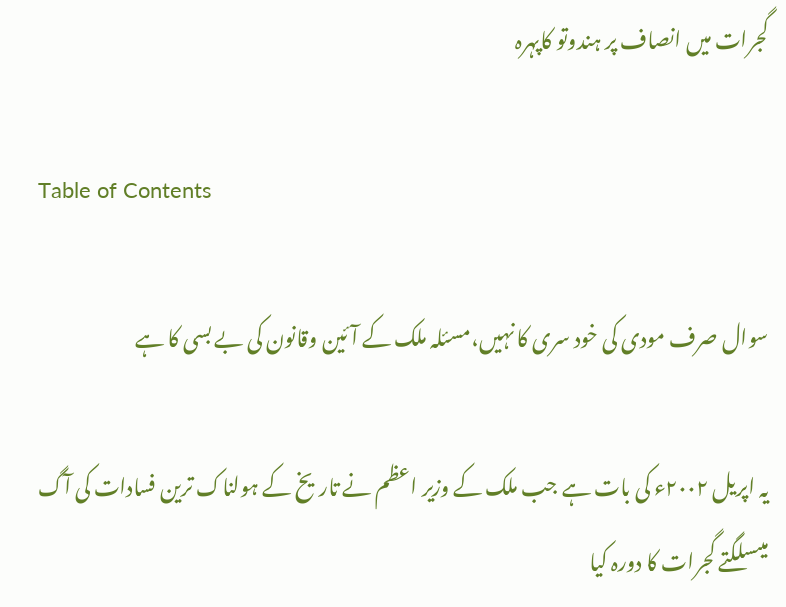گجرات میں انصاف پر ہندوتو کاپہرہ

Table of Contents

سوال صرف مودی کی خود سری کا نہیں،مسئلہ ملک کے آئین وقانون کی بے بسی کا ہے

یہ اپریل ۲۰۰۲ء کی بات ہے جب ملک کے وزیر اعظم نے تاریخ کے ہولناک ترین فسادات کی آگ میںسلگتے گجرات کا دورہ کیا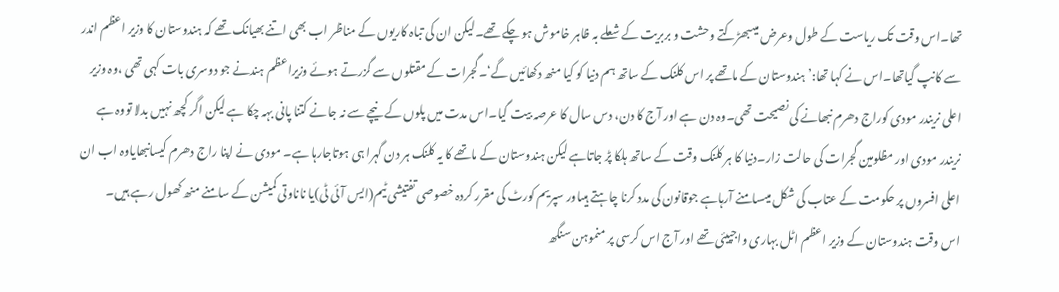تھا۔اس وقت تک ریاست کے طول وعرض میںبھڑکتے وحشت و بربریت کے شعلے بہ ظاہر خاموش ہو چکے تھے۔لیکن ان کی تباہ کاریوں کے مناظر اب بھی اتنے بھیانک تھے کہ ہندوستان کا وزیر اعظم اندر سے کانپ گیاتھا۔اس نے کہا تھا:’ہندوستان کے ماتھے پر اس کلنک کے ساتھ ہم دنیا کو کیا منھ دکھائیں گے‘۔گجرات کے مقتلوں سے گزرتے ہوئے وزیراعظم ہندنے جو دوسری بات کہی تھی ،وہ وزیر اعلی نریندر مودی کوراج دھرم نبھانے کی نصیحت تھی۔وہ دن ہے اور آج کا دن، دس سال کا عرصہ بیت گیا۔اس مدت میں پلوں کے نیچے سے نہ جانے کتنا پانی بہہ چکا ہے لیکن اگر کچھ نہیں بدلا تووہ ہے نریندر مودی اور مظلومین گجرات کی حالت زار۔دنیا کا ہر کلنک وقت کے ساتھ ہلکا پڑ جاتاہے لیکن ہندوستان کے ماتھے کا یہ کلنک ہر دن گہرا ہی ہوتاجارہا ہے۔ مودی نے اپنا راج دھرم کیسانبھایاوہ اب ان اعلی افسروں پر حکومت کے عتاب کی شکل میںسامنے آرہاہے جوقانون کی مدد کرنا چاہتے ہیںاور سپریم کورٹ کی مقرر کردہ خصوصی تفتیشی ٹیم(ایس آئی ٹی)یا ناناوتی کمیشن کے سامنے منھ کھول رہے ہیں۔
اس وقت ہندوستان کے وزیر اعظم اٹل بہاری واجپیئی تھے اور آج اس کرسی پر منموہن سنگھ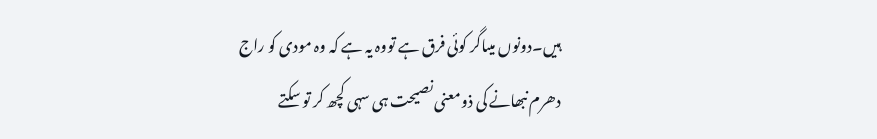ہیں۔دونوں میںاگر کوئی فرق ہے تووہ یہ ہے کہ وہ مودی کو راج دھرم نبھانے کی ذومعنی نصیحت ہی سہی کچھ کر تو سکتے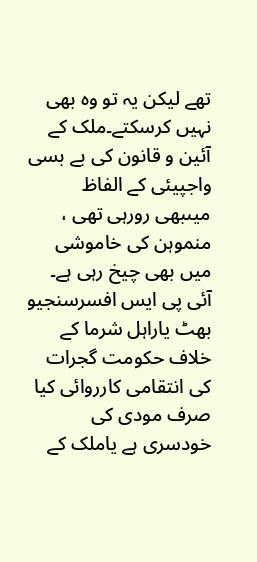تھے لیکن یہ تو وہ بھی نہیں کرسکتے۔ملک کے آئین و قانون کی بے بسی واجپیئی کے الفاظ میںبھی رورہی تھی ، منموہن کی خاموشی میں بھی چیخ رہی ہے۔ آئی پی ایس افسرسنجیو بھٹ یاراہل شرما کے خلاف حکومت گجرات کی انتقامی کارروائی کیا صرف مودی کی خودسری ہے یاملک کے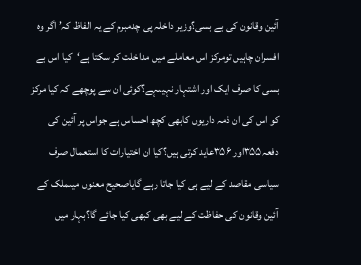آئین وقانون کی بے بسی؟وزیر داخلہ پی چدمبرم کے یہ الفاظ کہ’ اگر وہ افسران چاہیں تومرکز اس معاملے میں مداخلت کر سکتا ہے‘کیا اس بے بسی کا صرف ایک اور اشتہار نہیںہے؟کوئی ان سے پوچھے کہ کیا مرکز کو اس کی ان ذمہ داریوں کابھی کچھ احساس ہے جواس پر آئین کی دفعہ۳۵۵اور ۳۵۶عاید کرتی ہیں؟کیا ان اختیارات کا استعمال صرف سیاسی مقاصد کے لیے ہی کیا جاتا رہے گایاصحیح معنوں میںملک کے آئین وقانون کی حفاظت کے لیے بھی کبھی کیا جائے گا؟بہار میں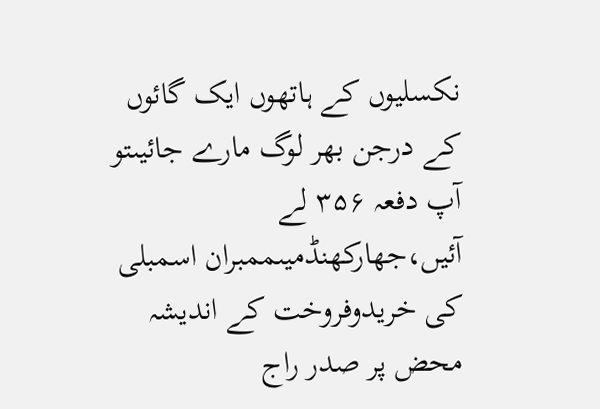نکسلیوں کے ہاتھوں ایک گائوں کے درجن بھر لوگ مارے جائیںتو آپ دفعہ ۳۵۶ لے آئیں،جھارکھنڈمیںممبران اسمبلی کی خریدوفروخت کے اندیشہ محض پر صدر راج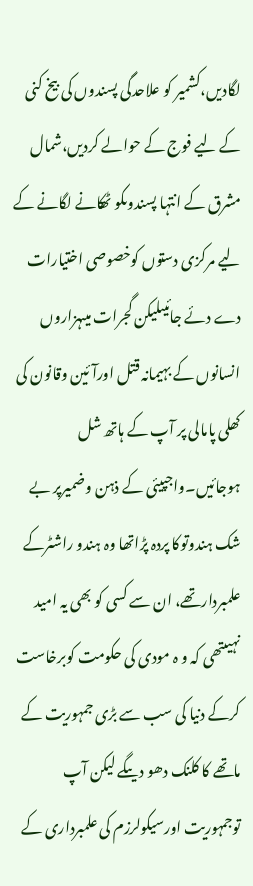لگادیں،کشمیر کو علاحدگی پسندوں کی بیخ کنی کے لیے فوج کے حوالے کردیں،شمال مشرق کے انتہا پسندوںکو ٹھکانے لگانے کے لیے مرکزی دستوں کوخصوصی اختیارات دے دئے جائیںلیکن گجرات میںہزاروں انسانوں کے بہیمانہ قتل اورآئین وقانون کی کھلی پامالی پر آپ کے ہاتھ شل ہوجائیں۔واجپیئی کے ذہن وضمیرپر بے شک ہندوتوکا پردہ پڑاتھا وہ ہندو راشٹرکے علمبردارتھے، ان سے کسی کو بھی یہ امید نہیںتھی کہ و ہ مودی کی حکومت کوبرخاست کرکے دنیا کی سب سے بڑی جمہوریت کے ماتھے کا کلنک دھو دیںگے لیکن آپ توجمہوریت اورسیکولرزم کی علمبرداری کے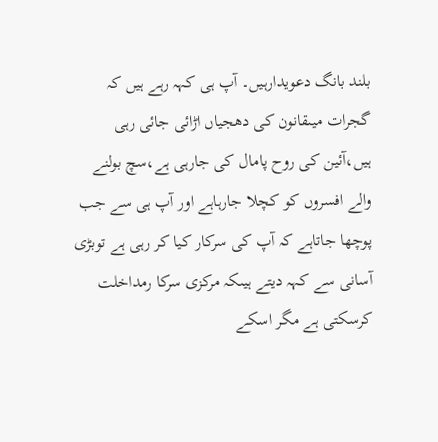بلند بانگ دعویدارہیں۔ آپ ہی کہہ رہے ہیں کہ گجرات میںقانون کی دھجیاں اڑائی جائی رہی ہیں،آئین کی روح پامال کی جارہی ہے،سچ بولنے والے افسروں کو کچلا جارہاہے اور آپ ہی سے جب پوچھا جاتاہے کہ آپ کی سرکار کیا کر رہی ہے توبڑی آسانی سے کہہ دیتے ہیںکہ مرکزی سرکا رمداخلت کرسکتی ہے مگر اسکے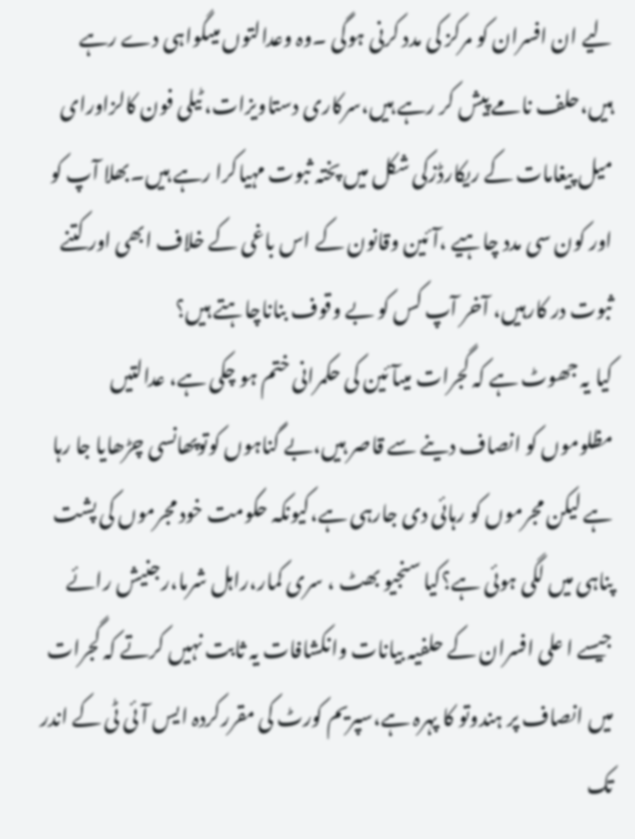لیے ان افسران کو مرکز کی مدد کرنی ہوگی ۔وہ وعدالتوں میںگواہی دے رہے ہیں،حلف نامے پیش کر رہے ہیں،سرکاری دستاویزات، ٹیلی فون کالزاورای میل پیغامات کے ریکارڈزکی شکل میں پختہ ثبوت مہیاکرا رہے ہیں۔بھلا آپ کو اور کون سی مدد چاہیے ،آئین وقانون کے اس باغی کے خلاف ابھی اور کتنے ثبوت در کارہیں، آخر آپ کس کو بے وقوف بناناچاہتے ہیں؟
کیا یہ جھوٹ ہے کہ گجرات میںآئین کی حکمرانی ختم ہو چکی ہے، عدالتیں مظلوموں کو انصاف دینے سے قاصر ہیں،بے گناہوں کوتوپھانسی چڑھایا جا رہا ہے لیکن مجرموں کو رہائی دی جارہی ہے،کیونکہ حکومت خود مجرموں کی پشت پناہی میں لگی ہوئی ہے؟کیا سنجیو بھٹ ، سری کمار،راہل شرما،رجنیش رائے جیسے ا علی افسران کے حلفیہ بیانات وانکشافات یہ ثابت نہیں کرتے کہ گجرات میں انصاف پر ہندوتو کا پہرہ ہے،سپریم کورٹ کی مقررکردہ ایس آئی ٹی کے اندر تک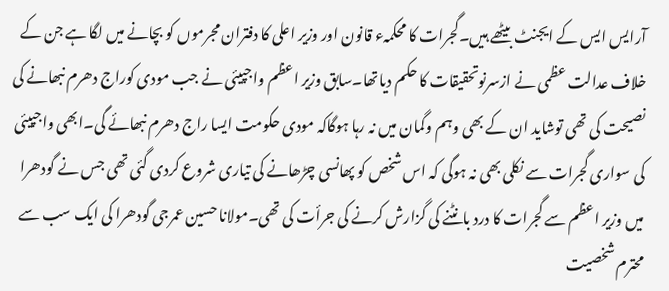آرایس ایس کے ایجنٹ بیٹھے ہیں۔گجرات کا محکمہء قانون اور وزیر اعلی کا دفتران مجرموں کو بچانے میں لگا ہے جن کے خلاف عدالت عظمی نے ازسرنوتحقیقات کا حکم دیاتھا۔سابق وزیر اعظم واجپیئی نے جب مودی کوراج دھرم نبھانے کی نصیحت کی تھی توشاید ان کے بھی وہم وگمان میں نہ رہا ہوگاکہ مودی حکومت ایسا راج دھرم نبھائے گی۔ابھی واجپیئی کی سواری گجرات سے نکلی بھی نہ ہوگی کہ اس شخص کو پھانسی چڑھانے کی تیاری شروع کردی گئی تھی جس نے گودھرا میں وزیر اعظم سے گجرات کا درد بانٹنے کی گزارش کرنے کی جرأت کی تھی۔مولانا حسین عمرجی گودھرا کی ایک سب سے محترم شخصیت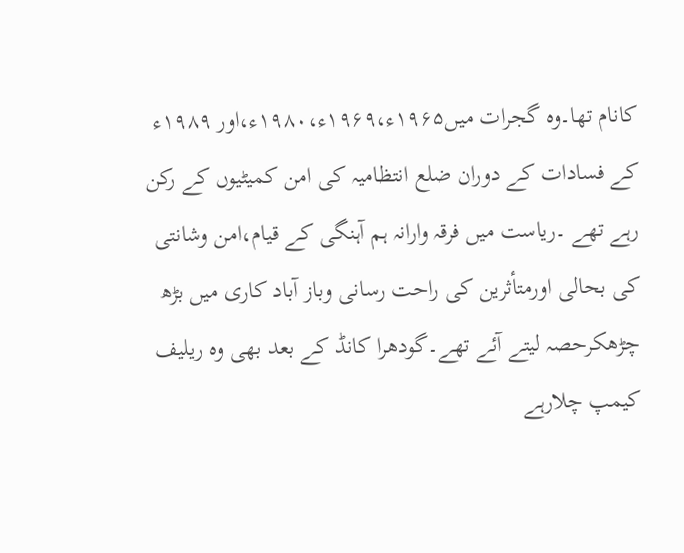کانام تھا۔وہ گجرات میں۱۹۶۵ء،۱۹۶۹ء،۱۹۸۰ء،اور ۱۹۸۹ء کے فسادات کے دوران ضلع انتظامیہ کی امن کمیٹیوں کے رکن رہے تھے ۔ریاست میں فرقہ وارانہ ہم آہنگی کے قیام،امن وشانتی کی بحالی اورمتأثرین کی راحت رسانی وباز آباد کاری میں بڑھ چڑھکرحصہ لیتے آئے تھے۔گودھرا کانڈ کے بعد بھی وہ ریلیف کیمپ چلارہے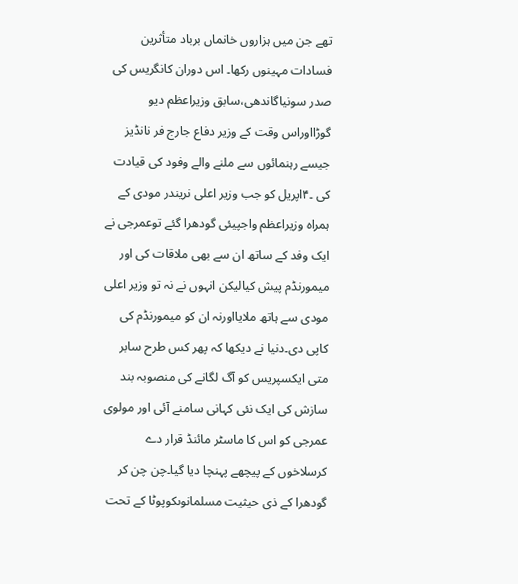تھے جن میں ہزاروں خانماں برباد متأثرین فسادات مہینوں رکھا۔ اس دوران کانگریس کی صدر سونیاگاندھی،سابق وزیراعظم دیو گوڑااوراس وقت کے وزیر دفاع جارج فر نانڈیز جیسے رہنمائوں سے ملنے والے وفود کی قیادت کی ۔۴اپریل کو جب وزیر اعلی نریندر مودی کے ہمراہ وزیراعظم واجپیئی گودھرا گئے توعمرجی نے ایک وفد کے ساتھ ان سے بھی ملاقات کی اور میمورنڈم پیش کیالیکن انہوں نے نہ تو وزیر اعلی مودی سے ہاتھ ملایااورنہ ان کو میمورنڈم کی کاپی دی۔دنیا نے دیکھا کہ پھر کس طرح سابر متی ایکسپریس کو آگ لگانے کی منصوبہ بند سازش کی ایک نئی کہانی سامنے آئی اور مولوی عمرجی کو اس کا ماسٹر مائنڈ قرار دے کرسلاخوں کے پیچھے پہنچا دیا گیا۔چن چن کر گودھرا کے ذی حیثیت مسلمانوںکوپوٹا کے تحت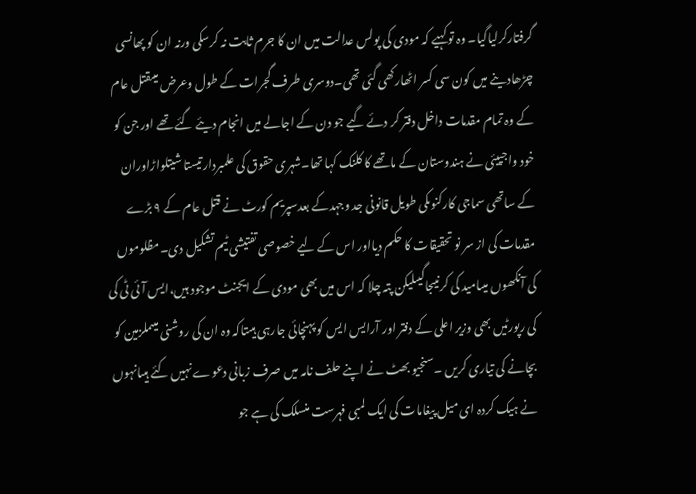گرفتارکرلیاگیا۔ وہ توکہیے کہ مودی کی پولس عدالت میں ان کا جرم ثابت نہ کرسکی ورنہ ان کو پھانسی چڑھادینے میں کون سی کسر اٹھارکھی گئی تھی۔دوسری طرف گجرات کے طول وعرض میںقتل عام کے وہ تمام مقدمات داخل دفتر کر دئے گیے جو دن کے اجالے میں انجام دیئے گئے تھے اور جن کو خود واجپیئی نے ہندوستان کے ماتھے کا کلنک کہا تھا۔شہری حقوق کی علمبردارتیستا شیتلواڑاوران کے ساتھی سماجی کارکنوںکی طویل قانونی جد وجہدکے بعدسپریم کورٹ نے قتل عام کے ۹ بڑے مقدمات کی از سر نو تحقیقات کا حکم دیااور اس کے لیے خصوصی تفتیشی ٹیم تشکیل دی۔مظلوموں کی آنکھوں میںامید کی کرنیںجاگیںلیکن پتہ چلا کہ اس میں بھی مودی کے ایجنٹ موجود ہیں،ایس آئی ٹی کی کی رپورٹیں بھی وزیر اعلی کے دفتر اور آرایس ایس کو پہنچائی جارہی ہیںتاکہ وہ ان کی روشنی میںملزمین کو بچانے کی تیاری کریں ۔سنجیو بھٹ نے اپنے حلف نامہ میں صرف زبانی دعوے نہیں کئے ہیںانہوں نے ہیک کردہ ای میل پیغامات کی ایک لمبی فہرست منسلک کی ہے جو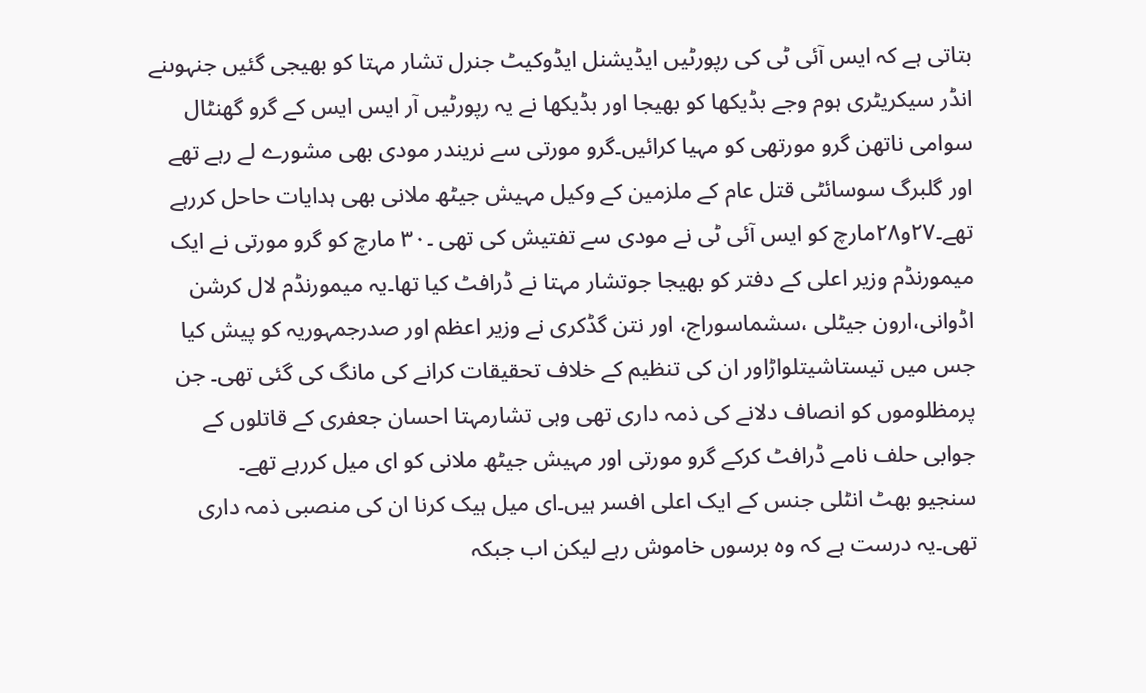بتاتی ہے کہ ایس آئی ٹی کی رپورٹیں ایڈیشنل ایڈوکیٹ جنرل تشار مہتا کو بھیجی گئیں جنہوںنے انڈر سیکریٹری ہوم وجے بڈیکھا کو بھیجا اور بڈیکھا نے یہ رپورٹیں آر ایس ایس کے گرو گھنٹال سوامی ناتھن گرو مورتھی کو مہیا کرائیں۔گرو مورتی سے نریندر مودی بھی مشورے لے رہے تھے اور گلبرگ سوسائٹی قتل عام کے ملزمین کے وکیل مہیش جیٹھ ملانی بھی ہدایات حاحل کررہے تھے۔۲۷و۲۸مارچ کو ایس آئی ٹی نے مودی سے تفتیش کی تھی ۔۳۰ مارچ کو گرو مورتی نے ایک میمورنڈم وزیر اعلی کے دفتر کو بھیجا جوتشار مہتا نے ڈرافٹ کیا تھا۔یہ میمورنڈم لال کرشن اڈوانی،ارون جیٹلی ،سشماسوراج، اور نتن گڈکری نے وزیر اعظم اور صدرجمہوریہ کو پیش کیا جس میں تیستاشیتلواڑاور ان کی تنظیم کے خلاف تحقیقات کرانے کی مانگ کی گئی تھی۔ جن پرمظلوموں کو انصاف دلانے کی ذمہ داری تھی وہی تشارمہتا احسان جعفری کے قاتلوں کے جوابی حلف نامے ڈرافٹ کرکے گرو مورتی اور مہیش جیٹھ ملانی کو ای میل کررہے تھے۔
سنجیو بھٹ انٹلی جنس کے ایک اعلی افسر ہیں۔ای میل ہیک کرنا ان کی منصبی ذمہ داری تھی۔یہ درست ہے کہ وہ برسوں خاموش رہے لیکن اب جبکہ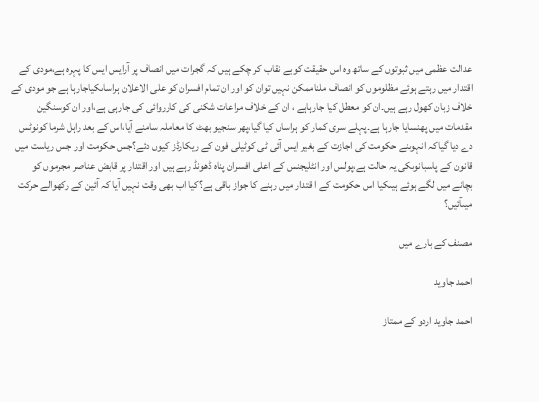عدالت عظمی میں ثبوتوں کے ساتھ وہ اس حقیقت کوبے نقاب کر چکے ہیں کہ گجرات میں انصاف پر آرایس ایس کا پہرہ ہے،مودی کے اقتدار میں رہتے ہوئے مظلوموں کو انصاف ملناممکن نہیں توان کو اور ان تمام افسران کو علی الاعلان ہراساںکیاجارہا ہے جو مودی کے خلاف زبان کھول رہے ہیں۔ان کو معطل کیا جارہاہے ، ان کے خلاف مراعات شکنی کی کارروائی کی جارہی ہے،اور ان کوسنگین مقدمات میں پھنسایا جارہا ہے۔پہلے سری کمار کو ہراساں کیا گیا،پھر سنجیو بھٹ کا معاملہ سامنے آیا،اس کے بعد راہل شرما کونوٹس دے دیا گیاکہ انہوںنے حکومت کی اجازت کے بغیر ایس آئی ٹی کوٹیلی فون کے ریکارڈز کیوں دئے؟جس حکومت اور جس ریاست میں قانون کے پاسبانوںکی یہ حالت ہے،پولس اور انٹلیجنس کے اعلی افسران پناہ ڈھونڈ رہے ہیں اور اقتدار پر قابض عناصر مجرموں کو بچانے میں لگے ہوئے ہیںکیا اس حکومت کے ا قتدار میں رہنے کا جواز باقی ہے؟کیا اب بھی وقت نہیں آیا کہ آئین کے رکھوالے حرکت میںآئیں؟

مصنف کے بارے میں

احمد جاوید

احمد جاوید اردو کے ممتاز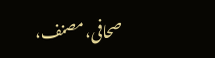صحافی، مصنف،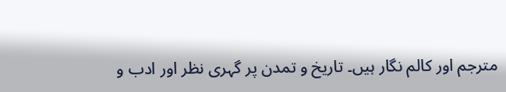مترجم اور کالم نگار ہیں۔ تاریخ و تمدن پر گہری نظر اور ادب و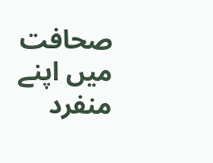صحافت میں اپنے منفرد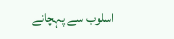اسلوب سے پہچانے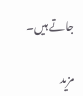جاتے ہیں۔

مزید